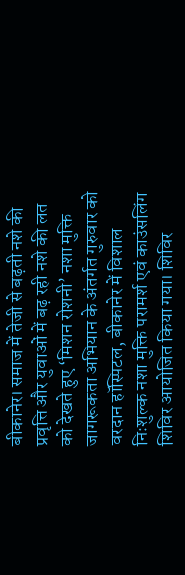बीकानेर। समाज में तेजी से बढ़ती नशे की प्रवृत्ति और युवाओं में बढ़ रही नशे की लत को देखते हुए ‘मिशन रोशनी’ नशा मुक्ति जागरूकता अभियान के अंतर्गत गुरुवार को वरदान हॉस्पिटल, बीकानेर में विशाल निःशुल्क नशा मुक्ति परामर्श एवं काउंसलिंग शिविर आयोजित किया गया। शिविर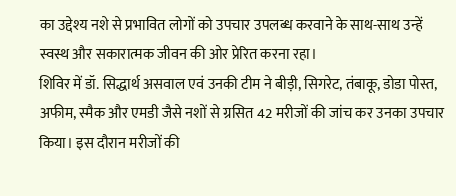का उद्देश्य नशे से प्रभावित लोगों को उपचार उपलब्ध करवाने के साथ-साथ उन्हें स्वस्थ और सकारात्मक जीवन की ओर प्रेरित करना रहा।
शिविर में डॉ. सिद्धार्थ असवाल एवं उनकी टीम ने बीड़ी, सिगरेट, तंबाकू, डोडा पोस्त, अफीम, स्मैक और एमडी जैसे नशों से ग्रसित 42 मरीजों की जांच कर उनका उपचार किया। इस दौरान मरीजों की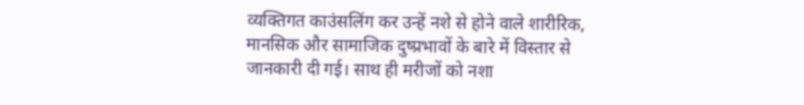व्यक्तिगत काउंसलिंग कर उन्हें नशे से होने वाले शारीरिक, मानसिक और सामाजिक दुष्प्रभावों के बारे में विस्तार से जानकारी दी गई। साथ ही मरीजों को नशा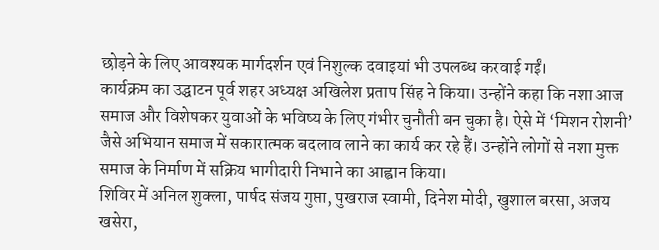छोड़ने के लिए आवश्यक मार्गदर्शन एवं निशुल्क दवाइयां भी उपलब्ध करवाई गईं।
कार्यक्रम का उद्घाटन पूर्व शहर अध्यक्ष अखिलेश प्रताप सिंह ने किया। उन्होंने कहा कि नशा आज समाज और विशेषकर युवाओं के भविष्य के लिए गंभीर चुनौती बन चुका है। ऐसे में ‘मिशन रोशनी’ जैसे अभियान समाज में सकारात्मक बदलाव लाने का कार्य कर रहे हैं। उन्होंने लोगों से नशा मुक्त समाज के निर्माण में सक्रिय भागीदारी निभाने का आह्वान किया।
शिविर में अनिल शुक्ला, पार्षद संजय गुप्ता, पुखराज स्वामी, दिनेश मोदी, खुशाल बरसा, अजय खसेरा,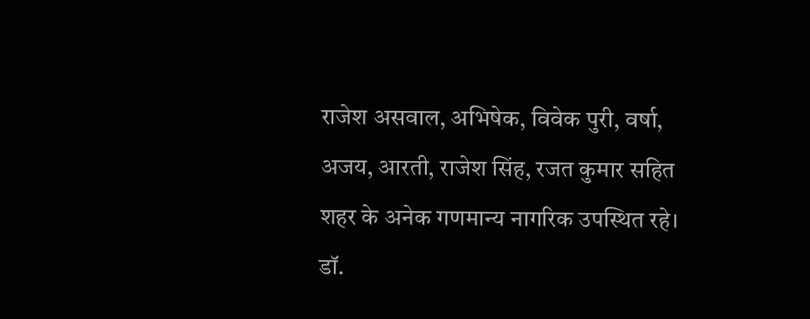राजेश असवाल, अभिषेक, विवेक पुरी, वर्षा, अजय, आरती, राजेश सिंह, रजत कुमार सहित शहर के अनेक गणमान्य नागरिक उपस्थित रहे।
डॉ.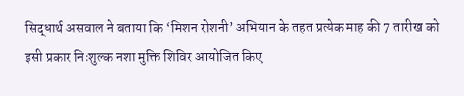सिद्धार्थ असवाल ने बताया कि ‘मिशन रोशनी’ अभियान के तहत प्रत्येक माह की 7 तारीख को इसी प्रकार निःशुल्क नशा मुक्ति शिविर आयोजित किए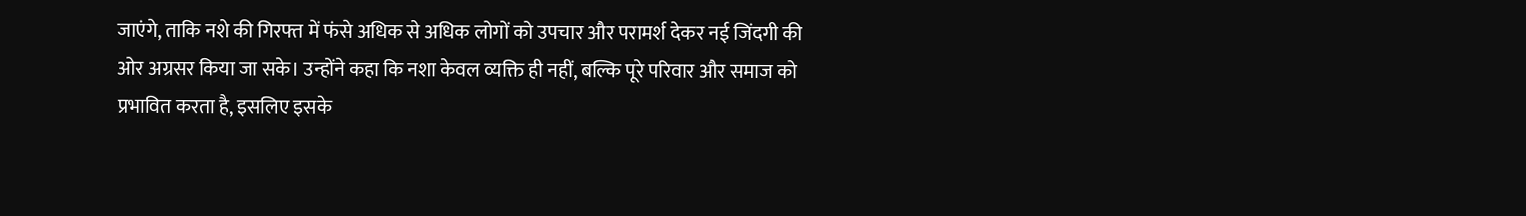जाएंगे, ताकि नशे की गिरफ्त में फंसे अधिक से अधिक लोगों को उपचार और परामर्श देकर नई जिंदगी की ओर अग्रसर किया जा सके। उन्होंने कहा कि नशा केवल व्यक्ति ही नहीं, बल्कि पूरे परिवार और समाज को प्रभावित करता है, इसलिए इसके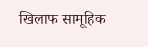खिलाफ सामूहिक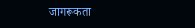जागरूकता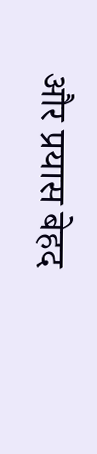और प्रयास बेहद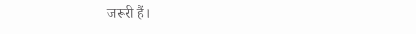जरूरी हैं।